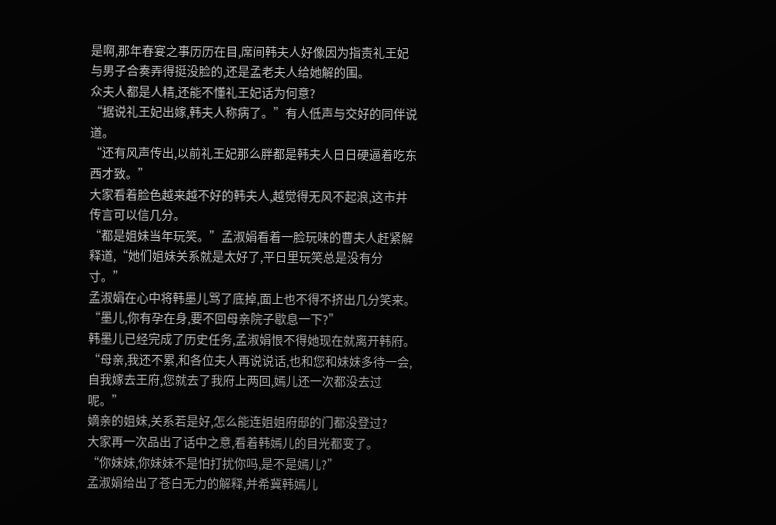是啊,那年春宴之事历历在目,席间韩夫人好像因为指责礼王妃与男子合奏弄得挺没脸的,还是孟老夫人给她解的围。
众夫人都是人精,还能不懂礼王妃话为何意?
“据说礼王妃出嫁,韩夫人称病了。”有人低声与交好的同伴说道。
“还有风声传出,以前礼王妃那么胖都是韩夫人日日硬逼着吃东西才致。”
大家看着脸色越来越不好的韩夫人,越觉得无风不起浪,这市井传言可以信几分。
“都是姐妹当年玩笑。”孟淑娟看着一脸玩味的曹夫人赶紧解释道,“她们姐妹关系就是太好了,平日里玩笑总是没有分寸。”
孟淑娟在心中将韩墨儿骂了底掉,面上也不得不挤出几分笑来。
“墨儿,你有孕在身,要不回母亲院子歇息一下?”
韩墨儿已经完成了历史任务,孟淑娟恨不得她现在就离开韩府。
“母亲,我还不累,和各位夫人再说说话,也和您和妹妹多待一会,自我嫁去王府,您就去了我府上两回,嫣儿还一次都没去过呢。”
嫡亲的姐妹,关系若是好,怎么能连姐姐府邸的门都没登过?
大家再一次品出了话中之意,看着韩嫣儿的目光都变了。
“你妹妹,你妹妹不是怕打扰你吗,是不是嫣儿?”
孟淑娟给出了苍白无力的解释,并希冀韩嫣儿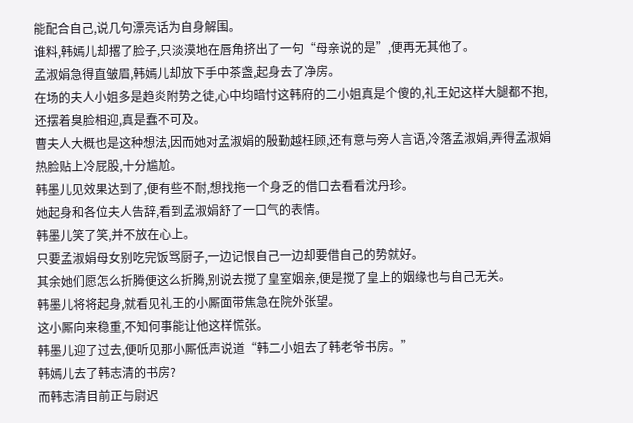能配合自己,说几句漂亮话为自身解围。
谁料,韩嫣儿却撂了脸子,只淡漠地在唇角挤出了一句“母亲说的是”,便再无其他了。
孟淑娟急得直皱眉,韩嫣儿却放下手中茶盏,起身去了净房。
在场的夫人小姐多是趋炎附势之徒,心中均暗忖这韩府的二小姐真是个傻的,礼王妃这样大腿都不抱,还摆着臭脸相迎,真是蠢不可及。
曹夫人大概也是这种想法,因而她对孟淑娟的殷勤越枉顾,还有意与旁人言语,冷落孟淑娟,弄得孟淑娟热脸贴上冷屁股,十分尴尬。
韩墨儿见效果达到了,便有些不耐,想找拖一个身乏的借口去看看沈丹珍。
她起身和各位夫人告辞,看到孟淑娟舒了一口气的表情。
韩墨儿笑了笑,并不放在心上。
只要孟淑娟母女别吃完饭骂厨子,一边记恨自己一边却要借自己的势就好。
其余她们愿怎么折腾便这么折腾,别说去搅了皇室姻亲,便是搅了皇上的姻缘也与自己无关。
韩墨儿将将起身,就看见礼王的小厮面带焦急在院外张望。
这小厮向来稳重,不知何事能让他这样慌张。
韩墨儿迎了过去,便听见那小厮低声说道“韩二小姐去了韩老爷书房。”
韩嫣儿去了韩志清的书房?
而韩志清目前正与尉迟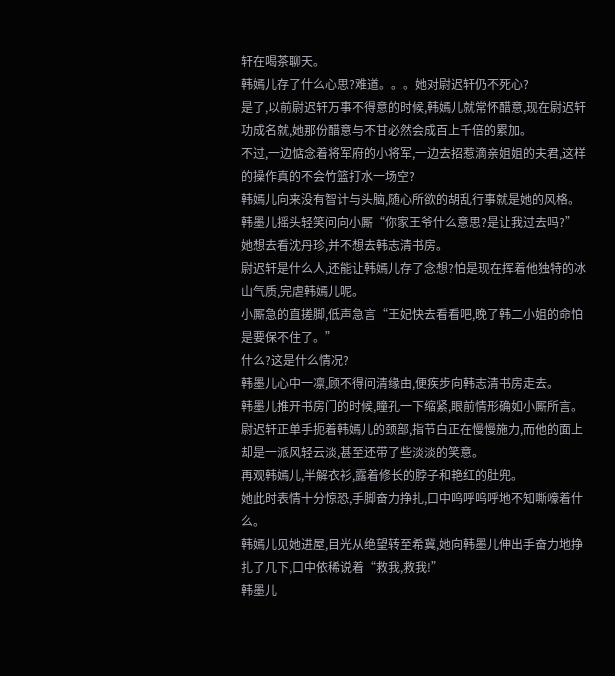轩在喝茶聊天。
韩嫣儿存了什么心思?难道。。。她对尉迟轩仍不死心?
是了,以前尉迟轩万事不得意的时候,韩嫣儿就常怀醋意,现在尉迟轩功成名就,她那份醋意与不甘必然会成百上千倍的累加。
不过,一边惦念着将军府的小将军,一边去招惹滴亲姐姐的夫君,这样的操作真的不会竹篮打水一场空?
韩嫣儿向来没有智计与头脑,随心所欲的胡乱行事就是她的风格。
韩墨儿摇头轻笑问向小厮“你家王爷什么意思?是让我过去吗?”
她想去看沈丹珍,并不想去韩志清书房。
尉迟轩是什么人,还能让韩嫣儿存了念想?怕是现在挥着他独特的冰山气质,完虐韩嫣儿呢。
小厮急的直搓脚,低声急言“王妃快去看看吧,晚了韩二小姐的命怕是要保不住了。”
什么?这是什么情况?
韩墨儿心中一凛,顾不得问清缘由,便疾步向韩志清书房走去。
韩墨儿推开书房门的时候,瞳孔一下缩紧,眼前情形确如小厮所言。
尉迟轩正单手扼着韩嫣儿的颈部,指节白正在慢慢施力,而他的面上却是一派风轻云淡,甚至还带了些淡淡的笑意。
再观韩嫣儿,半解衣衫,露着修长的脖子和艳红的肚兜。
她此时表情十分惊恐,手脚奋力挣扎,口中呜呼呜呼地不知嘶嚎着什么。
韩嫣儿见她进屋,目光从绝望转至希冀,她向韩墨儿伸出手奋力地挣扎了几下,口中依稀说着“救我,救我!”
韩墨儿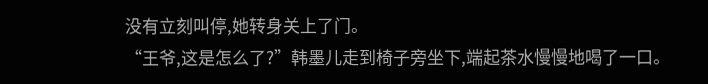没有立刻叫停,她转身关上了门。
“王爷,这是怎么了?”韩墨儿走到椅子旁坐下,端起茶水慢慢地喝了一口。